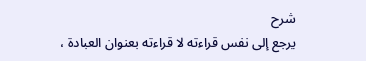شرح
يرجع إلى نفس قراءته لا قراءته بعنوان العبادة ،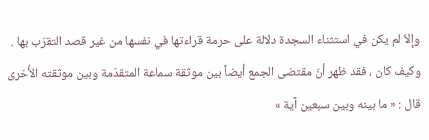وإلاّ لم يكن في استثناء السجدة دلالة على حرمة قراءتها في نفسها من غير قصد التقرّب بها .
وكيف كان ، فقد ظهر أنّ مقتضى الجمع أيضاً بين موثقة سماعة المتقدّمة وبين موثقته الأُخرى قال : « ما بينه وبين سبعين آية »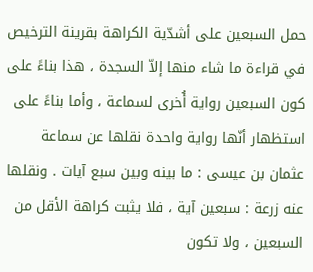حمل السبعين على أشدّية الكراهة بقرينة الترخيص في قراءة ما شاء منها إلاّ السجدة ، هذا بناءً على كون السبعين رواية أُخرى لسماعة ، وأما بناءً على استظهار أنّها رواية واحدة نقلها عن سماعة عثمان بن عيسى : ما بينه وبين سبع آيات . ونقلها عنه زرعة : سبعين آية ، فلا يثبت كراهة الأقل من السبعين ، ولا تكون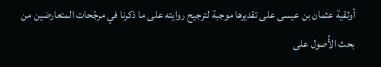أوثقية عثمان بن عيسى على تقديرها موجبة لترجيح روايته على ما ذكرنا في مرجّحات المتعارضين من بحث الأُصول على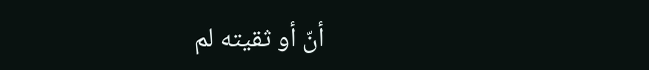أنّ أو ثقيته لم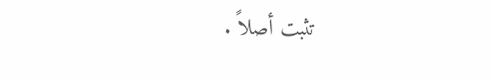تثبت أصلاً .